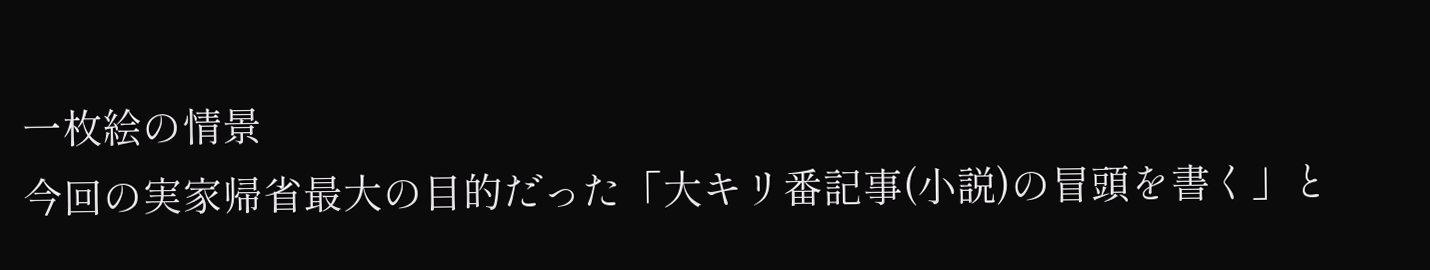一枚絵の情景
今回の実家帰省最大の目的だった「大キリ番記事(小説)の冒頭を書く」と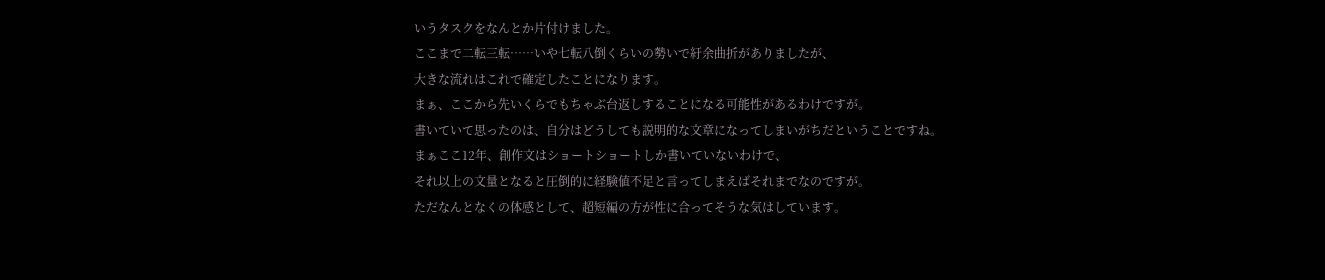いうタスクをなんとか片付けました。
ここまで二転三転……いや七転八倒くらいの勢いで紆余曲折がありましたが、
大きな流れはこれで確定したことになります。
まぁ、ここから先いくらでもちゃぶ台返しすることになる可能性があるわけですが。
書いていて思ったのは、自分はどうしても説明的な文章になってしまいがちだということですね。
まぁここ12年、創作文はショートショートしか書いていないわけで、
それ以上の文量となると圧倒的に経験値不足と言ってしまえばそれまでなのですが。
ただなんとなくの体感として、超短編の方が性に合ってそうな気はしています。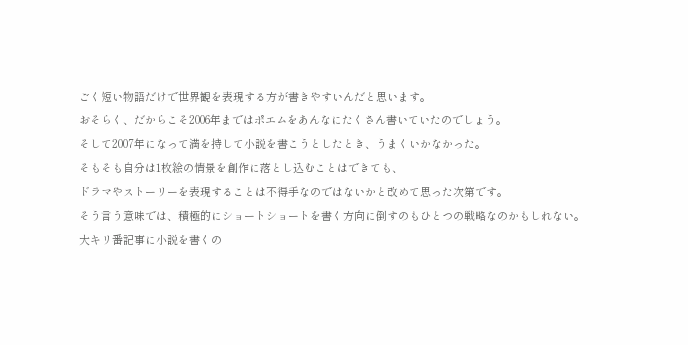ごく短い物語だけで世界観を表現する方が書きやすいんだと思います。
おそらく、だからこそ2006年まではポエムをあんなにたくさん書いていたのでしょう。
そして2007年になって満を持して小説を書こうとしたとき、うまくいかなかった。
そもそも自分は1枚絵の情景を創作に落とし込むことはできても、
ドラマやストーリーを表現することは不得手なのではないかと改めて思った次第です。
そう言う意味では、積極的にショートショートを書く方向に倒すのもひとつの戦略なのかもしれない。
大キリ番記事に小説を書くの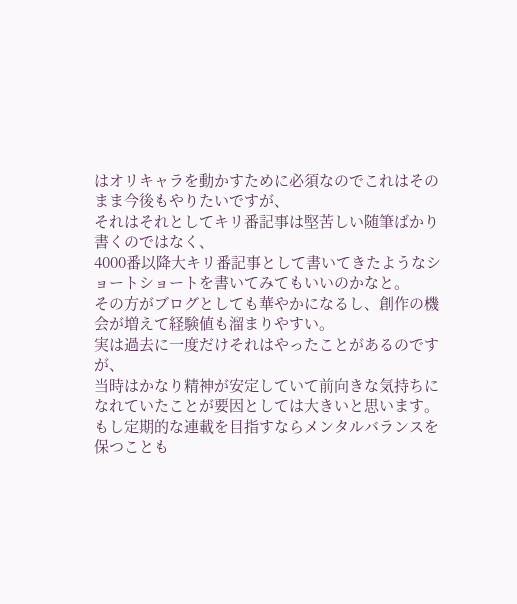はオリキャラを動かすために必須なのでこれはそのまま今後もやりたいですが、
それはそれとしてキリ番記事は堅苦しい随筆ばかり書くのではなく、
4000番以降大キリ番記事として書いてきたようなショートショートを書いてみてもいいのかなと。
その方がブログとしても華やかになるし、創作の機会が増えて経験値も溜まりやすい。
実は過去に一度だけそれはやったことがあるのですが、
当時はかなり精神が安定していて前向きな気持ちになれていたことが要因としては大きいと思います。
もし定期的な連載を目指すならメンタルバランスを保つことも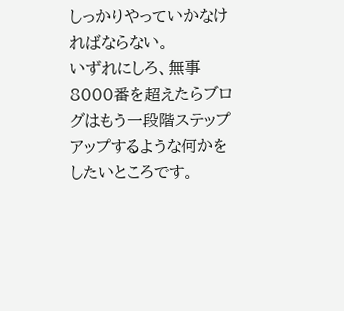しっかりやっていかなければならない。
いずれにしろ、無事8000番を超えたらブログはもう一段階ステップアップするような何かをしたいところです。